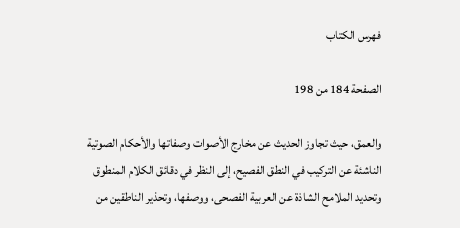فهرس الكتاب

الصفحة 184 من 198

والعمق، حيث تجاوز الحديث عن مخارج الأصوات وصفاتها والأحكام الصوتية الناشئة عن التركيب في النطق الفصيح، إلى النظر في دقائق الكلام المنطوق وتحديد الملامح الشاذة عن العربية الفصحى، ووصفها، وتحذير الناطقين من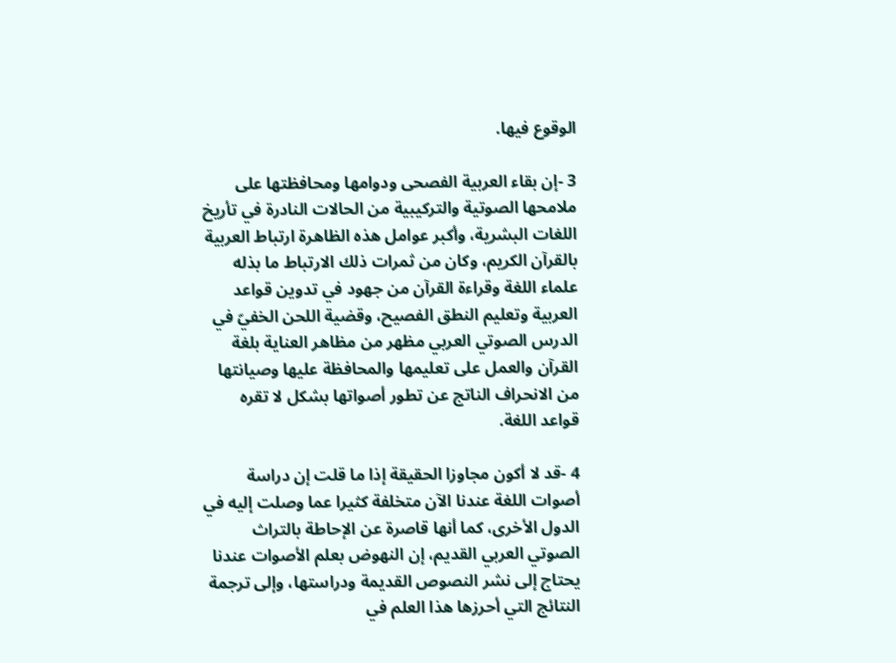الوقوع فيها.

3 -إن بقاء العربية الفصحى ودوامها ومحافظتها على ملامحها الصوتية والتركيبية من الحالات النادرة في تأريخ اللغات البشرية، وأكبر عوامل هذه الظاهرة ارتباط العربية بالقرآن الكريم، وكان من ثمرات ذلك الارتباط ما بذله علماء اللغة وقراءة القرآن من جهود في تدوين قواعد العربية وتعليم النطق الفصيح، وقضية اللحن الخفيّ في الدرس الصوتي العربي مظهر من مظاهر العناية بلغة القرآن والعمل على تعليمها والمحافظة عليها وصيانتها من الانحراف الناتج عن تطور أصواتها بشكل لا تقره قواعد اللغة.

4 -قد لا أكون مجاوزا الحقيقة إذا ما قلت إن دراسة أصوات اللغة عندنا الآن متخلفة كثيرا عما وصلت إليه في الدول الأخرى، كما أنها قاصرة عن الإحاطة بالتراث الصوتي العربي القديم، إن النهوض بعلم الأصوات عندنا يحتاج إلى نشر النصوص القديمة ودراستها، وإلى ترجمة النتائج التي أحرزها هذا العلم في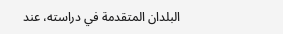البلدان المتقدمة في دراسته، عند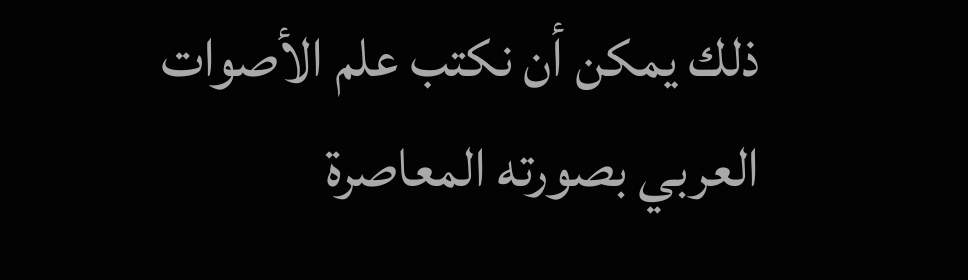ذلك يمكن أن نكتب علم الأصوات العربي بصورته المعاصرة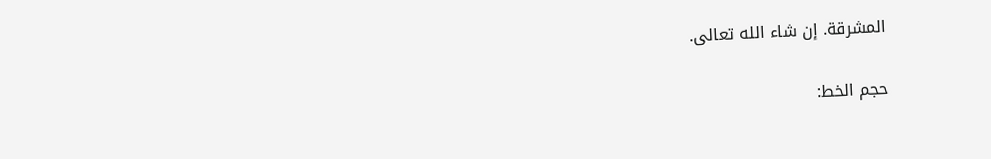المشرقة. إن شاء الله تعالى.

حجم الخط: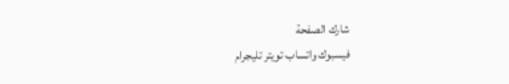شارك الصفحة
فيسبوك واتساب تويتر تليجرام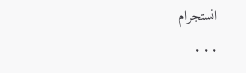انستجرام
. . .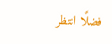فضلًا انتظر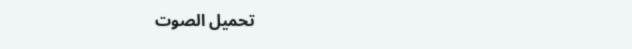تحميل الصوت